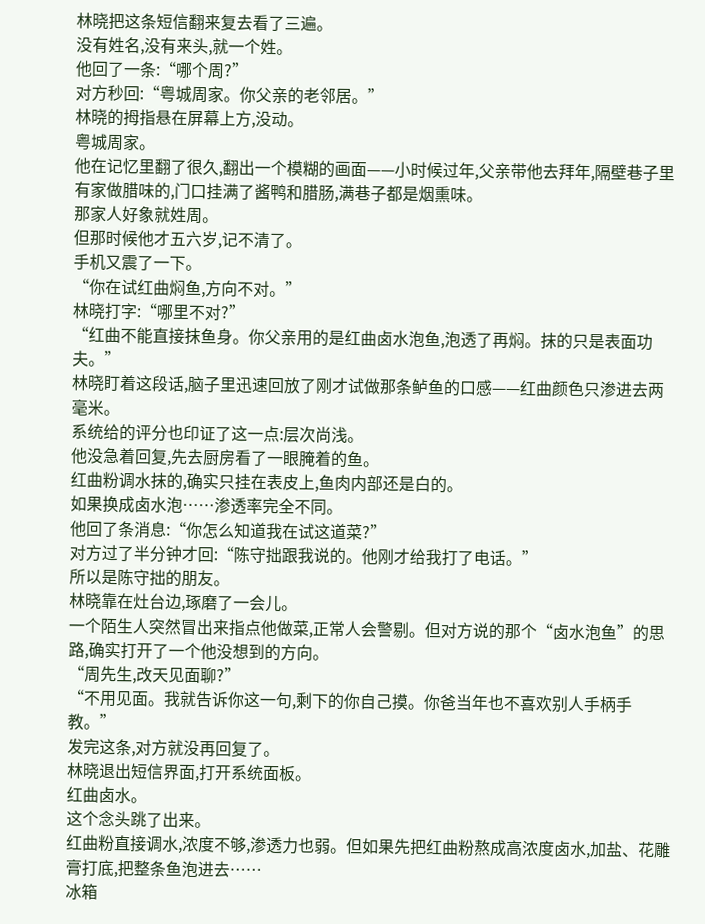林晓把这条短信翻来复去看了三遍。
没有姓名,没有来头,就一个姓。
他回了一条:“哪个周?”
对方秒回:“粤城周家。你父亲的老邻居。”
林晓的拇指悬在屏幕上方,没动。
粤城周家。
他在记忆里翻了很久,翻出一个模糊的画面——小时候过年,父亲带他去拜年,隔壁巷子里有家做腊味的,门口挂满了酱鸭和腊肠,满巷子都是烟熏味。
那家人好象就姓周。
但那时候他才五六岁,记不清了。
手机又震了一下。
“你在试红曲焖鱼,方向不对。”
林晓打字:“哪里不对?”
“红曲不能直接抹鱼身。你父亲用的是红曲卤水泡鱼,泡透了再焖。抹的只是表面功夫。”
林晓盯着这段话,脑子里迅速回放了刚才试做那条鲈鱼的口感——红曲颜色只渗进去两毫米。
系统给的评分也印证了这一点:层次尚浅。
他没急着回复,先去厨房看了一眼腌着的鱼。
红曲粉调水抹的,确实只挂在表皮上,鱼肉内部还是白的。
如果换成卤水泡……渗透率完全不同。
他回了条消息:“你怎么知道我在试这道菜?”
对方过了半分钟才回:“陈守拙跟我说的。他刚才给我打了电话。”
所以是陈守拙的朋友。
林晓靠在灶台边,琢磨了一会儿。
一个陌生人突然冒出来指点他做菜,正常人会警剔。但对方说的那个“卤水泡鱼”的思路,确实打开了一个他没想到的方向。
“周先生,改天见面聊?”
“不用见面。我就告诉你这一句,剩下的你自己摸。你爸当年也不喜欢别人手柄手教。”
发完这条,对方就没再回复了。
林晓退出短信界面,打开系统面板。
红曲卤水。
这个念头跳了出来。
红曲粉直接调水,浓度不够,渗透力也弱。但如果先把红曲粉熬成高浓度卤水,加盐、花雕膏打底,把整条鱼泡进去……
冰箱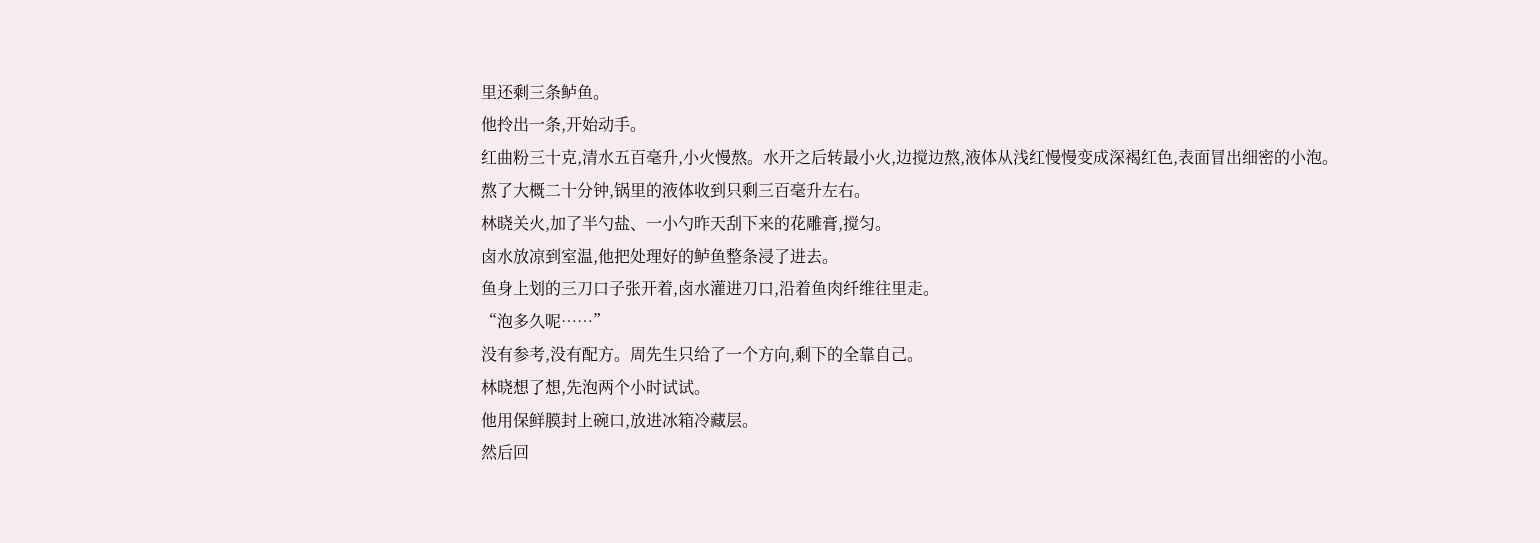里还剩三条鲈鱼。
他拎出一条,开始动手。
红曲粉三十克,清水五百毫升,小火慢熬。水开之后转最小火,边搅边熬,液体从浅红慢慢变成深褐红色,表面冒出细密的小泡。
熬了大概二十分钟,锅里的液体收到只剩三百毫升左右。
林晓关火,加了半勺盐、一小勺昨天刮下来的花雕膏,搅匀。
卤水放凉到室温,他把处理好的鲈鱼整条浸了进去。
鱼身上划的三刀口子张开着,卤水灌进刀口,沿着鱼肉纤维往里走。
“泡多久呢……”
没有参考,没有配方。周先生只给了一个方向,剩下的全靠自己。
林晓想了想,先泡两个小时试试。
他用保鲜膜封上碗口,放进冰箱冷藏层。
然后回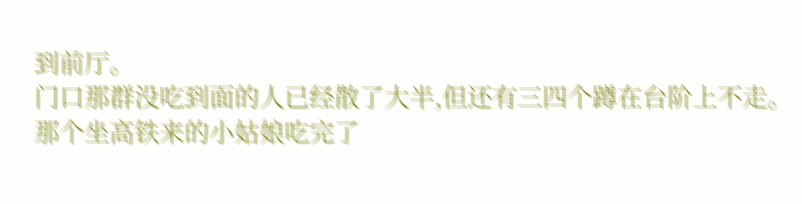到前厅。
门口那群没吃到面的人已经散了大半,但还有三四个蹲在台阶上不走。
那个坐高铁来的小姑娘吃完了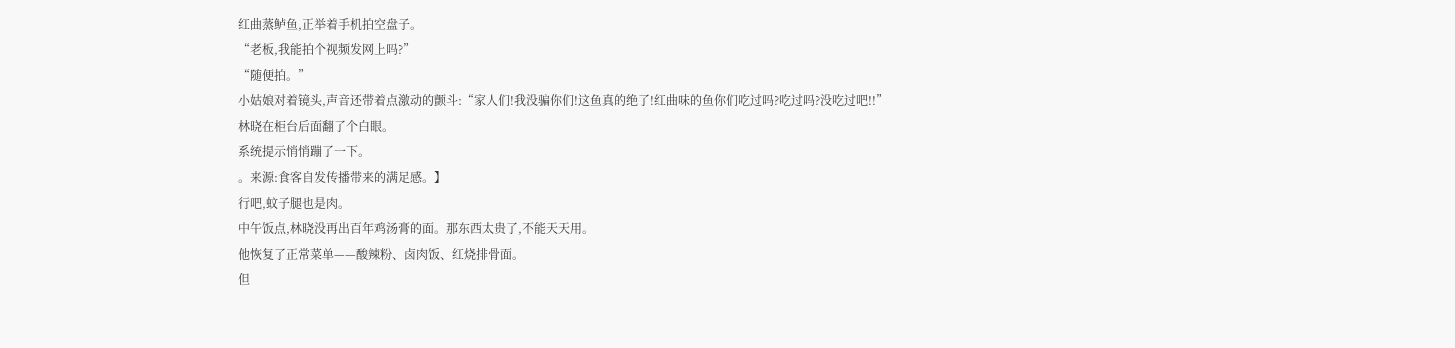红曲蒸鲈鱼,正举着手机拍空盘子。
“老板,我能拍个视频发网上吗?”
“随便拍。”
小姑娘对着镜头,声音还带着点激动的颤斗:“家人们!我没骗你们!这鱼真的绝了!红曲味的鱼你们吃过吗?吃过吗?没吃过吧!!”
林晓在柜台后面翻了个白眼。
系统提示悄悄蹦了一下。
。来源:食客自发传播带来的满足感。】
行吧,蚊子腿也是肉。
中午饭点,林晓没再出百年鸡汤膏的面。那东西太贵了,不能天天用。
他恢复了正常菜单——酸辣粉、卤肉饭、红烧排骨面。
但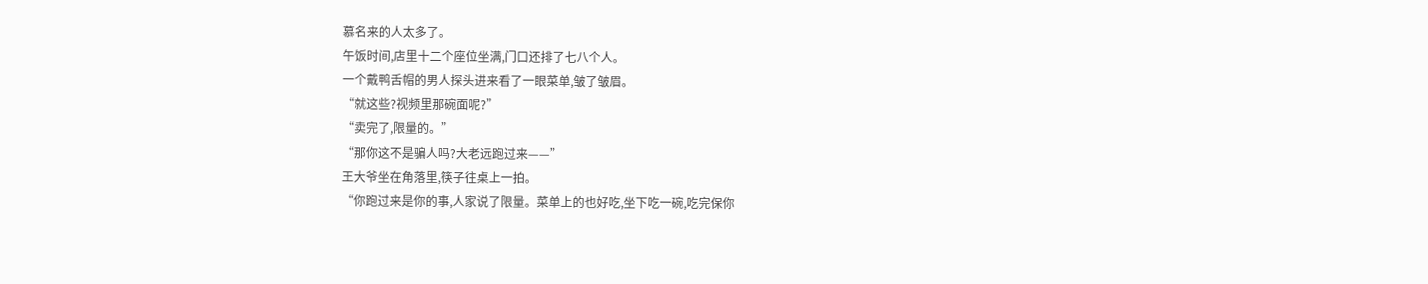慕名来的人太多了。
午饭时间,店里十二个座位坐满,门口还排了七八个人。
一个戴鸭舌帽的男人探头进来看了一眼菜单,皱了皱眉。
“就这些?视频里那碗面呢?”
“卖完了,限量的。”
“那你这不是骗人吗?大老远跑过来——”
王大爷坐在角落里,筷子往桌上一拍。
“你跑过来是你的事,人家说了限量。菜单上的也好吃,坐下吃一碗,吃完保你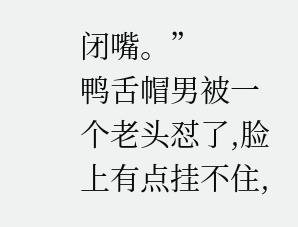闭嘴。”
鸭舌帽男被一个老头怼了,脸上有点挂不住,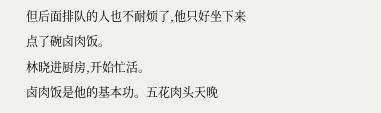但后面排队的人也不耐烦了,他只好坐下来点了碗卤肉饭。
林晓进厨房,开始忙活。
卤肉饭是他的基本功。五花肉头天晚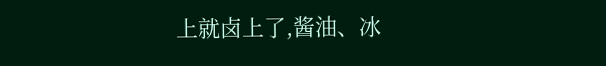上就卤上了,酱油、冰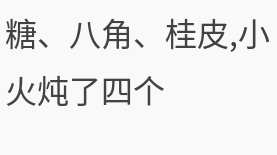糖、八角、桂皮,小火炖了四个